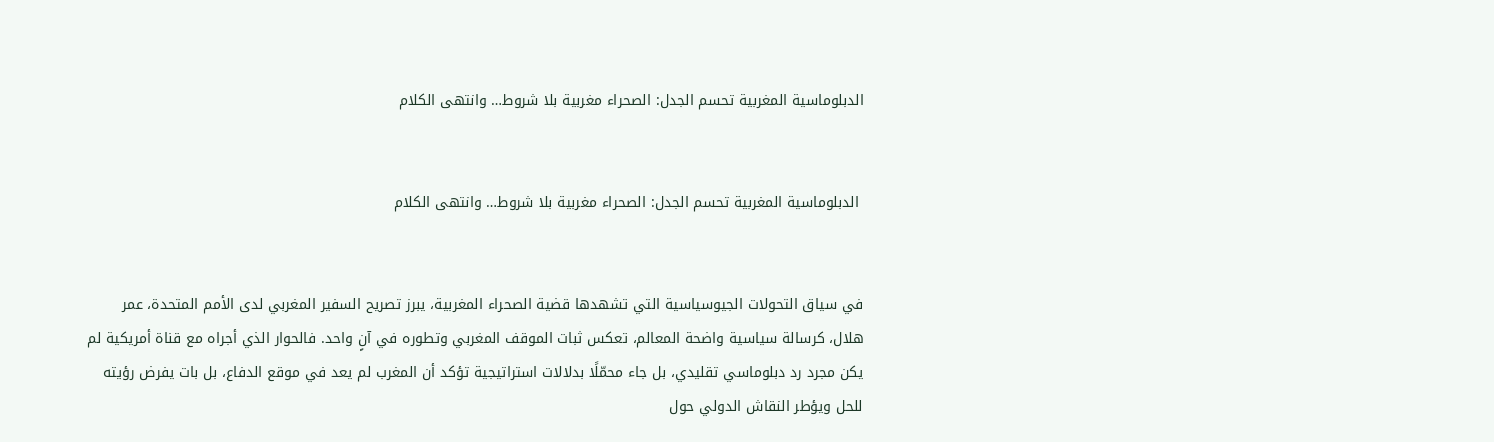الدبلوماسية المغربية تحسم الجدل: الصحراء مغربية بلا شروط… وانتهى الكلام


 الدبلوماسية المغربية تحسم الجدل: الصحراء مغربية بلا شروط… وانتهى الكلام


في سياق التحولات الجيوسياسية التي تشهدها قضية الصحراء المغربية، يبرز تصريح السفير المغربي لدى الأمم المتحدة، عمر هلال، كرسالة سياسية واضحة المعالم، تعكس ثبات الموقف المغربي وتطوره في آنٍ واحد. فالحوار الذي أجراه مع قناة أمريكية لم يكن مجرد رد دبلوماسي تقليدي، بل جاء محمّلًا بدلالات استراتيجية تؤكد أن المغرب لم يعد في موقع الدفاع، بل بات يفرض رؤيته للحل ويؤطر النقاش الدولي حول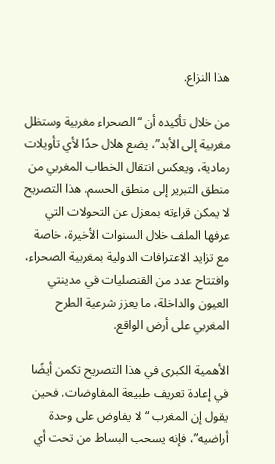هذا النزاع.

من خلال تأكيده أن “الصحراء مغربية وستظل مغربية إلى الأبد”، يضع هلال حدًا لأي تأويلات رمادية، ويعكس انتقال الخطاب المغربي من منطق التبرير إلى منطق الحسم. هذا التصريح لا يمكن قراءته بمعزل عن التحولات التي عرفها الملف خلال السنوات الأخيرة، خاصة مع تزايد الاعترافات الدولية بمغربية الصحراء، وافتتاح عدد من القنصليات في مدينتي العيون والداخلة، ما يعزز شرعية الطرح المغربي على أرض الواقع.

الأهمية الكبرى في هذا التصريح تكمن أيضًا في إعادة تعريف طبيعة المفاوضات. فحين يقول إن المغرب “لا يفاوض على وحدة أراضيه”، فإنه يسحب البساط من تحت أي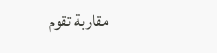مقاربة تقوم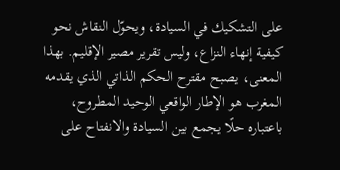على التشكيك في السيادة، ويحوّل النقاش نحو كيفية إنهاء النزاع، وليس تقرير مصير الإقليم. بهذا المعنى، يصبح مقترح الحكم الذاتي الذي يقدمه المغرب هو الإطار الواقعي الوحيد المطروح، باعتباره حلًا يجمع بين السيادة والانفتاح على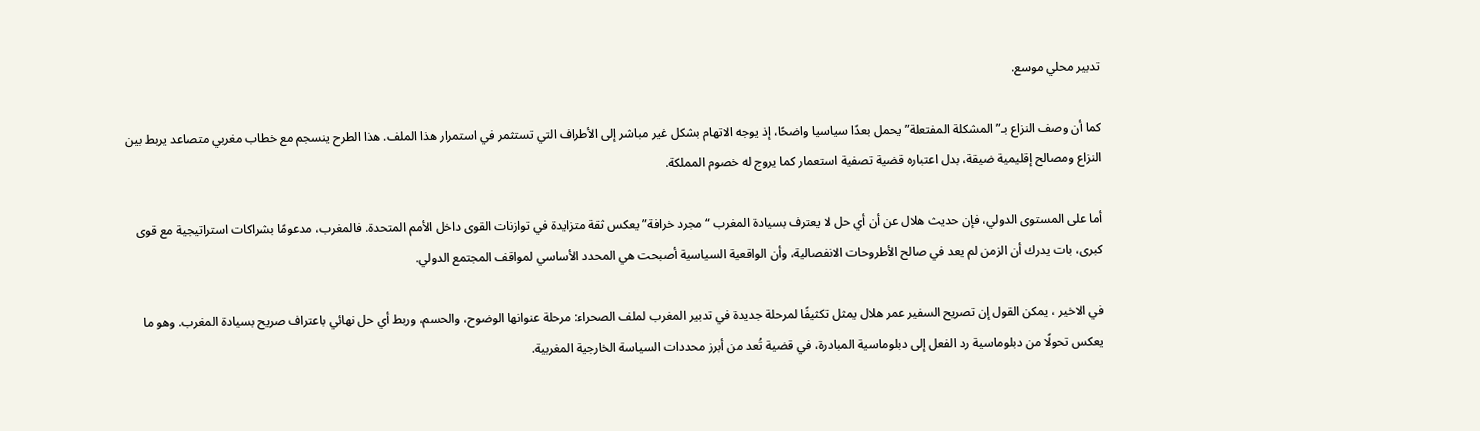تدبير محلي موسع.

كما أن وصف النزاع بـ”المشكلة المفتعلة” يحمل بعدًا سياسيا واضحًا، إذ يوجه الاتهام بشكل غير مباشر إلى الأطراف التي تستثمر في استمرار هذا الملف. هذا الطرح ينسجم مع خطاب مغربي متصاعد يربط بين النزاع ومصالح إقليمية ضيقة، بدل اعتباره قضية تصفية استعمار كما يروج له خصوم المملكة.

أما على المستوى الدولي، فإن حديث هلال عن أن أي حل لا يعترف بسيادة المغرب “مجرد خرافة” يعكس ثقة متزايدة في توازنات القوى داخل الأمم المتحدة. فالمغرب، مدعومًا بشراكات استراتيجية مع قوى كبرى، بات يدرك أن الزمن لم يعد في صالح الأطروحات الانفصالية، وأن الواقعية السياسية أصبحت هي المحدد الأساسي لمواقف المجتمع الدولي.

في الاخير ، يمكن القول إن تصريح السفير عمر هلال يمثل تكثيفًا لمرحلة جديدة في تدبير المغرب لملف الصحراء: مرحلة عنوانها الوضوح، والحسم، وربط أي حل نهائي باعتراف صريح بسيادة المغرب. وهو ما يعكس تحولًا من دبلوماسية رد الفعل إلى دبلوماسية المبادرة، في قضية تُعد من أبرز محددات السياسة الخارجية المغربية.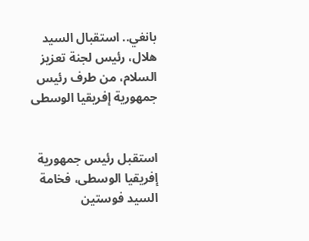بانغي.. استقبال السيد هلال، رئيس لجنة تعزيز السلام، من طرف رئيس جمهورية إفريقيا الوسطى


استقبل رئيس جمهورية إفريقيا الوسطى، فخامة السيد فوستين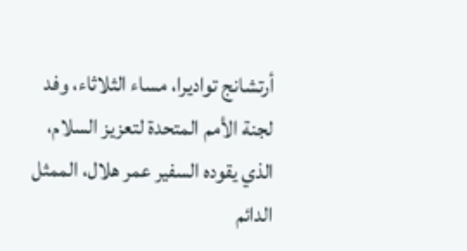أرتشانج تواديرا، مساء الثلاثاء، وفد لجنة الأمم المتحدة لتعزيز السلام، الذي يقوده السفير عمر هلال، الممثل الدائم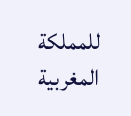للمملكة المغربية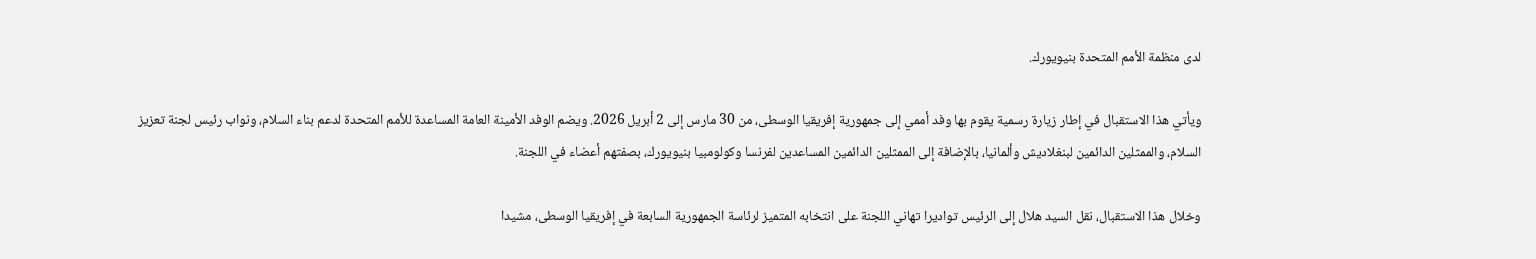لدى منظمة الأمم المتحدة بنيويورك.

ويأتي هذا الاستقبال في إطار زيارة رسمية يقوم بها وفد أممي إلى جمهورية إفريقيا الوسطى، من 30 مارس إلى 2 أبريل 2026. ويضم الوفد الأمينة العامة المساعدة للأمم المتحدة لدعم بناء السلام، ونواب رئيس لجنة تعزيز السلام، والممثلين الدائمين لبنغلاديش وألمانيا، بالإضافة إلى الممثلين الدائمين المساعدين لفرنسا وكولومبيا بنيويورك، بصفتهم أعضاء في اللجنة.

وخلال هذا الاستقبال، نقل السيد هلال إلى الرئيس تواديرا تهاني اللجنة على انتخابه المتميز لرئاسة الجمهورية السابعة في إفريقيا الوسطى، مشيدا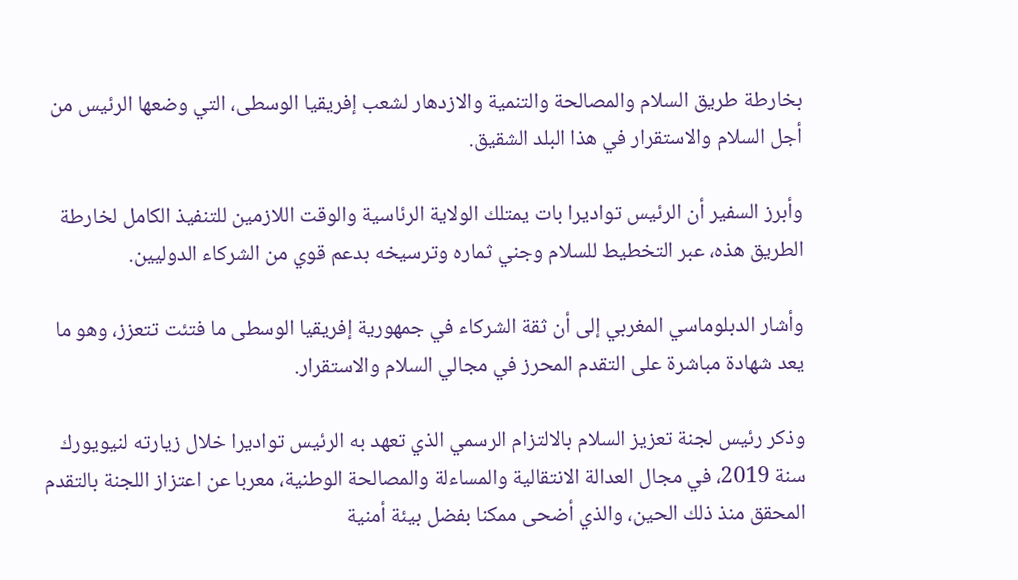بخارطة طريق السلام والمصالحة والتنمية والازدهار لشعب إفريقيا الوسطى، التي وضعها الرئيس من أجل السلام والاستقرار في هذا البلد الشقيق.

وأبرز السفير أن الرئيس تواديرا بات يمتلك الولاية الرئاسية والوقت اللازمين للتنفيذ الكامل لخارطة الطريق هذه، عبر التخطيط للسلام وجني ثماره وترسيخه بدعم قوي من الشركاء الدوليين.

وأشار الدبلوماسي المغربي إلى أن ثقة الشركاء في جمهورية إفريقيا الوسطى ما فتئت تتعزز، وهو ما يعد شهادة مباشرة على التقدم المحرز في مجالي السلام والاستقرار.

وذكر رئيس لجنة تعزيز السلام بالالتزام الرسمي الذي تعهد به الرئيس تواديرا خلال زيارته لنيويورك سنة 2019، في مجال العدالة الانتقالية والمساءلة والمصالحة الوطنية، معربا عن اعتزاز اللجنة بالتقدم المحقق منذ ذلك الحين، والذي أضحى ممكنا بفضل بيئة أمنية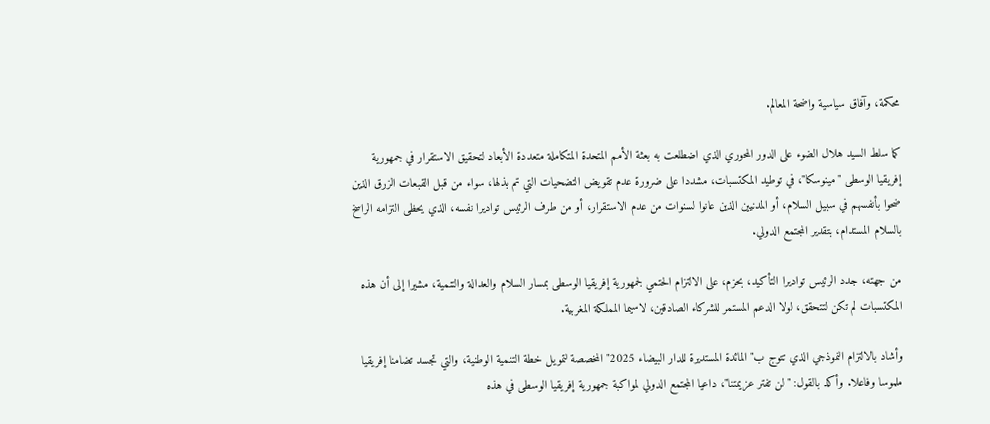محكمة، وآفاق سياسية واضحة المعالم.

كما سلط السيد هلال الضوء على الدور المحوري الذي اضطلعت به بعثة الأمم المتحدة المتكاملة متعددة الأبعاد لتحقيق الاستقرار في جمهورية إفريقيا الوسطى "مينوسكا"، في توطيد المكتسبات، مشددا على ضرورة عدم تقويض التضحيات التي تم بذلها، سواء من قبل القبعات الزرق الذين ضحوا بأنفسهم في سبيل السلام، أو المدنيين الذين عانوا لسنوات من عدم الاستقرار، أو من طرف الرئيس تواديرا نفسه، الذي يحظى التزامه الراسخ بالسلام المستدام، بتقدير المجتمع الدولي.

من جهته، جدد الرئيس تواديرا التأكيد، بحزم، على الالتزام الحتمي لجمهورية إفريقيا الوسطى بمسار السلام والعدالة والتنمية، مشيرا إلى أن هذه المكتسبات لم تكن لتتحقق، لولا الدعم المستمر للشركاء الصادقين، لاسيما المملكة المغربية.

وأشاد بالالتزام النموذجي الذي تتوج ب"المائدة المستديرة للدار البيضاء 2025" المخصصة لتمويل خطة التنمية الوطنية، والتي تجسد تضامنا إفريقيا ملموسا وفاعلا. وأكد بالقول: "لن تفتر عزيمتنا"، داعيا المجتمع الدولي لمواكبة جمهورية إفريقيا الوسطى في هذه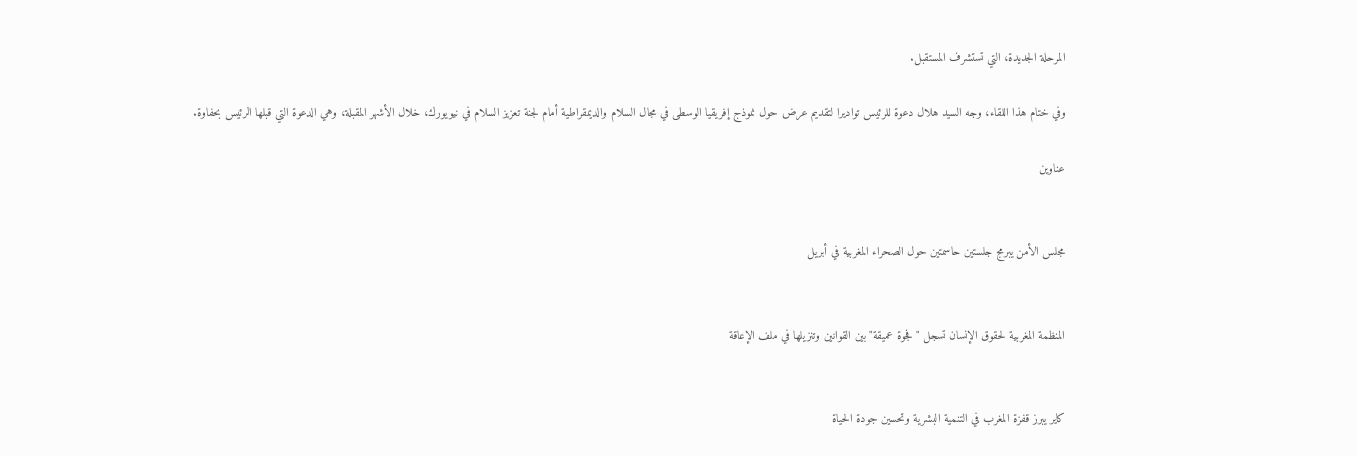المرحلة الجديدة، التي تستشرف المستقبل.

وفي ختام هذا اللقاء، وجه السيد هلال دعوة للرئيس تواديرا لتقديم عرض حول نموذج إفريقيا الوسطى في مجال السلام والديمقراطية أمام لجنة تعزيز السلام في نيويورك، خلال الأشهر المقبلة، وهي الدعوة التي قبلها الرئيس بحفاوة.

عناوين


مجلس الأمن يبرمج جلستين حاسمتين حول الصحراء المغربية في أبريل


المنظمة المغربية لحقوق الإنسان تسجل "فجوة عميقة" بين القوانين وتنزيلها في ملف الإعاقة


كاير يبرز قفزة المغرب في التنمية البشرية وتحسين جودة الحياة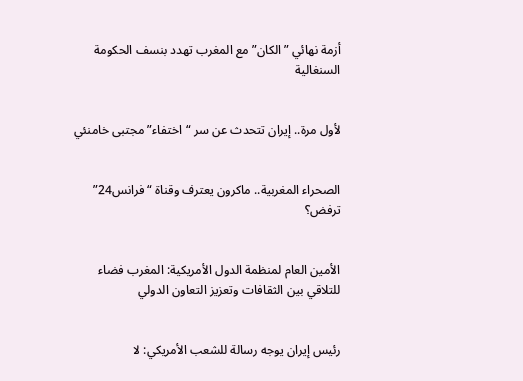أزمة نهائي ”الكان” مع المغرب تهدد بنسف الحكومة السنغالية


لأول مرة.. إيران تتحدث عن سر “اختفاء” مجتبى خامنئي


الصحراء المغربية.. ماكرون يعترف وقناة “فرانس24” ترفض؟


الأمين العام لمنظمة الدول الأمريكية: المغرب فضاء للتلاقي بين الثقافات وتعزيز التعاون الدولي


رئيس إيران يوجه رسالة للشعب الأمريكي: لا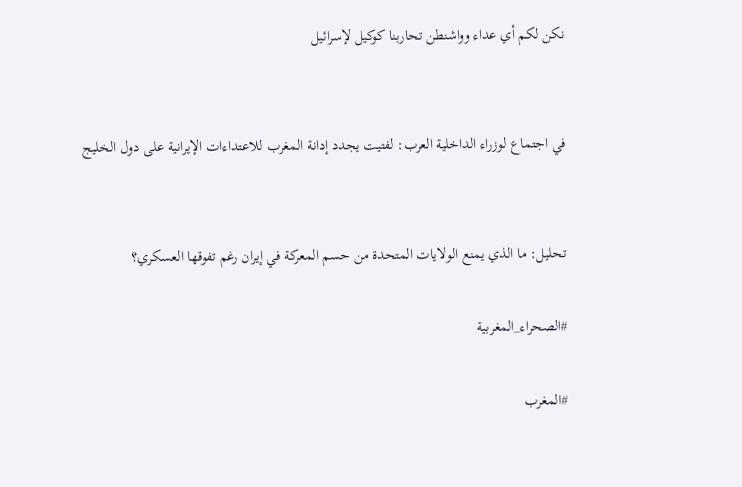نكن لكم أي عداء وواشنطن تحاربنا كوكيل لإسرائيل


في اجتماع لوزراء الداخلية العرب: لفتيت يجدد إدانة المغرب للاعتداءات الإيرانية على دول الخليج


تحليل: ما الذي يمنع الولايات المتحدة من حسم المعركة في إيران رغم تفوقها العسكري؟

#الصحراء_المغربية

#المغرب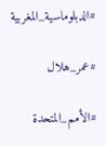#الدبلوماسية_المغربية

#عمر_هلال

#الأمم_المتحدة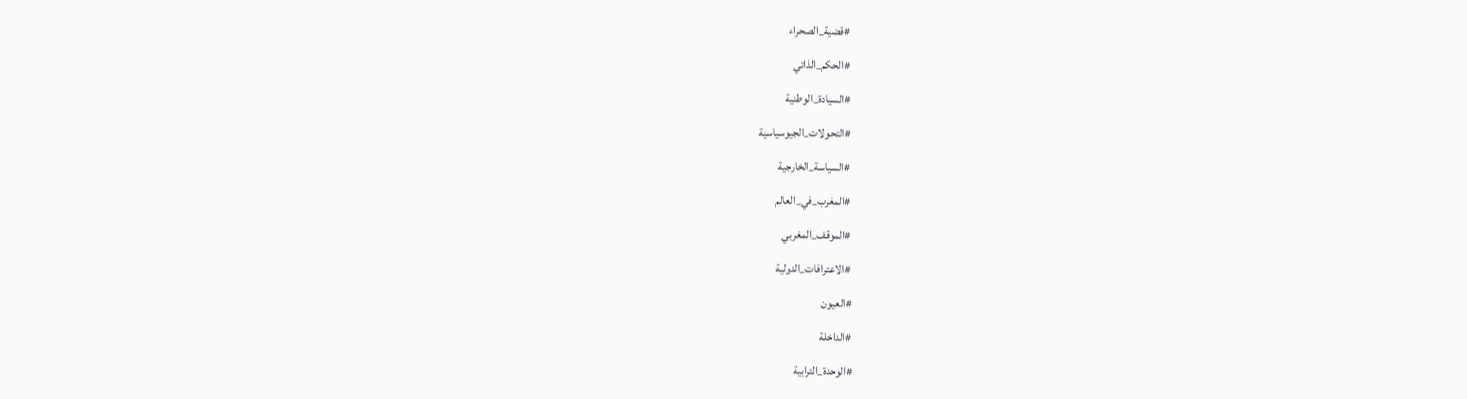#قضية_الصحراء

#الحكم_الذاتي

#السيادة_الوطنية

#التحولات_الجيوسياسية

#السياسة_الخارجية

#المغرب_في_العالم

#الموقف_المغربي

#الاعترافات_الدولية

#العيون

#الداخلة

#الوحدة_الترابية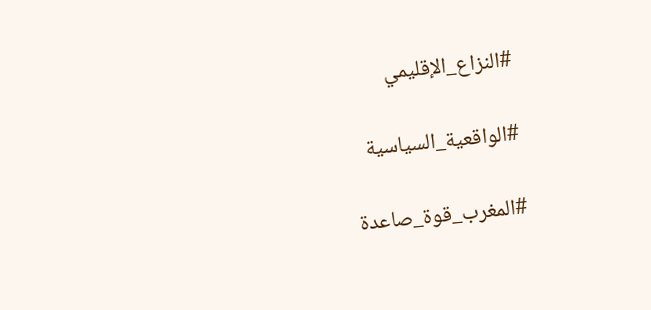#النزاع_الإقليمي

#الواقعية_السياسية

#المغرب_قوة_صاعدة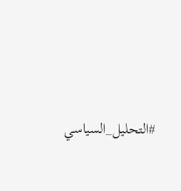#التحليل_السياسي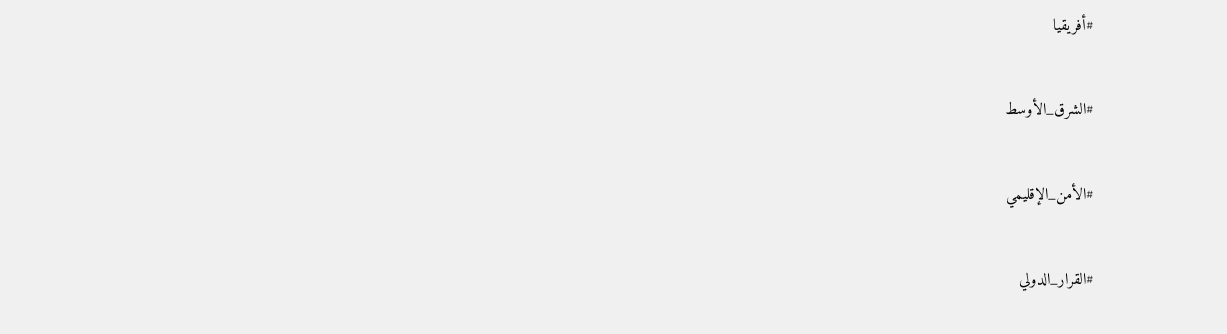#أفريقيا

#الشرق_الأوسط

#الأمن_الإقليمي

#القرار_الدولي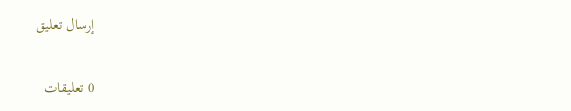إرسال تعليق

0 تعليقات